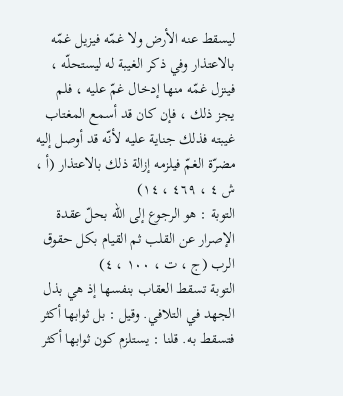ليسقط عنه الأرض ولا غمّه فيزيل غمّه بالاعتذار وفي ذكر الغيبة له ليستحلّه ، فينزل غمّه منها إدخال غمّ عليه ، فلم يجز ذلك ، فإن كان قد أسمع المغتاب غيبته فذلك جناية عليه لأنّه قد أوصل إليه مضرّة الغمّ فيلزمه إزالة ذلك بالاعتذار (أ ، ش ٤ ، ٤٦٩ ، ١٤)
التوبة : هو الرجوع إلى الله بحلّ عقدة الإصرار عن القلب ثم القيام بكل حقوق الرب (ج ، ت ، ١٠٠ ، ٤)
التوبة تسقط العقاب بنفسها إذ هي بذل الجهد في التلافي. وقيل : بل ثوابها أكثر فتسقط به. قلنا : يستلزم كون ثوابها أكثر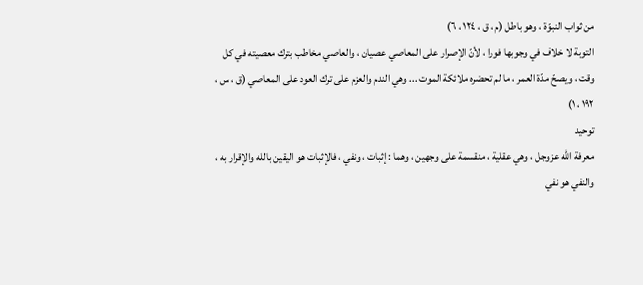من ثواب النبوّة ، وهو باطل (م ، ق ، ١٢٤ ، ٦)
التوبة لا خلاف في وجوبها فورا ، لأنّ الإصرار على المعاصي عصيان ، والعاصي مخاطب بترك معصيته في كل وقت ، ويصحّ مدّة العمر ، ما لم تحضره ملائكة الموت ... وهي الندم والعزم على ترك العود على المعاصي (ق ، س ، ١٩٢ ، ١)
توحيد
معرفة الله عزوجل ، وهي عقلية ، منقسمة على وجهين ، وهما : إثبات ، ونفي ، فالإثبات هو اليقين بالله والإقرار به ، والنفي هو نفي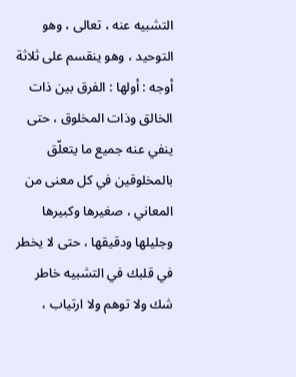التشبيه عنه ، تعالى ، وهو التوحيد ، وهو ينقسم على ثلاثة أوجه : أولها : الفرق بين ذات الخالق وذات المخلوق ، حتى ينفي عنه جميع ما يتعلّق بالمخلوقين في كل معنى من المعاني ، صغيرها وكبيرها وجليلها ودقيقها ، حتى لا يخطر في قلبك في التشبيه خاطر شك ولا توهم ولا ارتياب ،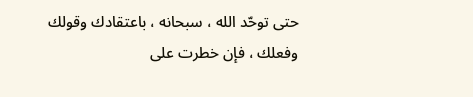حتى توحّد الله ، سبحانه ، باعتقادك وقولك وفعلك ، فإن خطرت على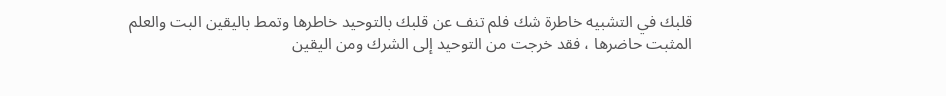قلبك في التشبيه خاطرة شك فلم تنف عن قلبك بالتوحيد خاطرها وتمط باليقين البت والعلم المثبت حاضرها ، فقد خرجت من التوحيد إلى الشرك ومن اليقين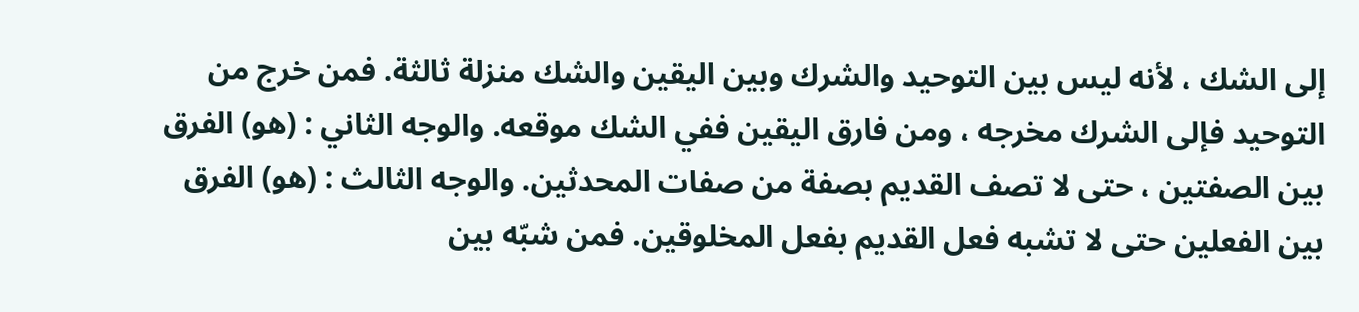إلى الشك ، لأنه ليس بين التوحيد والشرك وبين اليقين والشك منزلة ثالثة. فمن خرج من التوحيد فإلى الشرك مخرجه ، ومن فارق اليقين ففي الشك موقعه. والوجه الثاني : (هو) الفرق بين الصفتين ، حتى لا تصف القديم بصفة من صفات المحدثين. والوجه الثالث : (هو) الفرق بين الفعلين حتى لا تشبه فعل القديم بفعل المخلوقين. فمن شبّه بين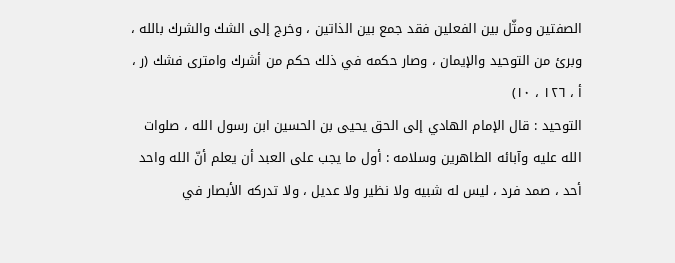الصفتين ومثّل بين الفعلين فقد جمع بين الذاتين ، وخرج إلى الشك والشرك بالله ، وبرئ من التوحيد والإيمان ، وصار حكمه في ذلك حكم من أشرك وامترى فشك (ر ، أ ، ١٢٦ ، ١٠)
التوحيد : قال الإمام الهادي إلى الحق يحيى بن الحسين ابن رسول الله ، صلوات الله عليه وآبائه الطاهرين وسلامه : أول ما يجب على العبد أن يعلم أنّ الله واحد أحد ، صمد فرد ، ليس له شبيه ولا نظير ولا عديل ، ولا تدركه الأبصار في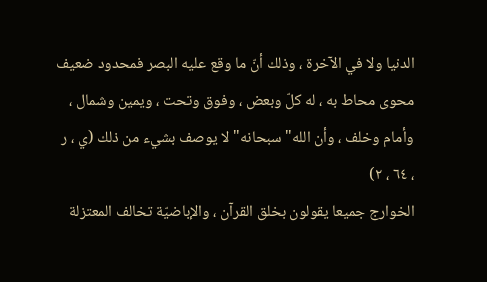الدنيا ولا في الآخرة ، وذلك أنّ ما وقع عليه البصر فمحدود ضعيف محوى محاط به ، له كلّ وبعض ، وفوق وتحت ، ويمين وشمال ، وأمام وخلف ، وأن الله" سبحانه" لا يوصف بشيء من ذلك (ي ، ر ، ٦٤ ، ٢)
الخوارج جميعا يقولون بخلق القرآن ، والإباضيّة تخالف المعتزلة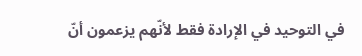في التوحيد في الإرادة فقط لأنّهم يزعمون أنّ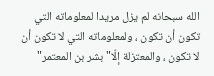الله سبحانه لم يزل مريدا لمعلوماته التي تكون أن تكون ، ولمعلوماته التي لا تكون أن لا تكون ، والمعتزلة إلّا" بشر بن المعتمر"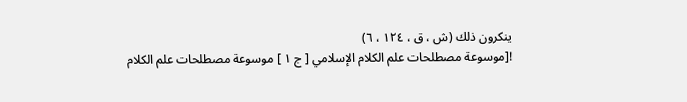ينكرون ذلك (ش ، ق ، ١٢٤ ، ٦)
![موسوعة مصطلحات علم الكلام الإسلامي [ ج ١ ] موسوعة مصطلحات علم الكلام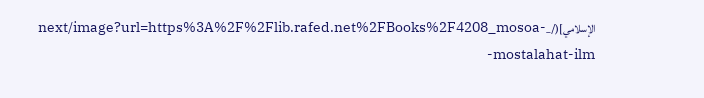الإسلامي](/_next/image?url=https%3A%2F%2Flib.rafed.net%2FBooks%2F4208_mosoa-mostalahat-ilm-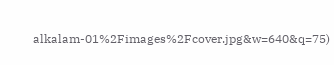alkalam-01%2Fimages%2Fcover.jpg&w=640&q=75)